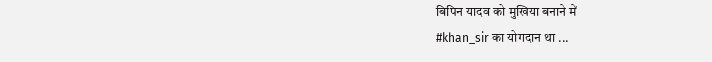बिपिन यादव को मुखिया बनाने में
#khan_sir का योगदान था ...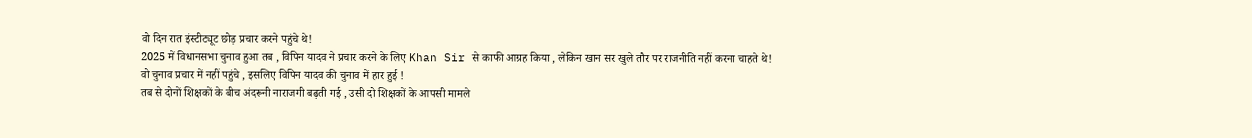वो दिन रात इंस्टीट्यूट छोड़ प्रचार करने पहुंचे थे!
2025 में विधानसभा चुनाव हुआ तब , विपिन यादव ने प्रचार करने के लिए Khan Sir से काफी आग्रह किया , लेकिन खान सर खुले तौर पर राजनीति नहीं करना चाहते थे!
वो चुनाव प्रचार में नहीं पहुंचे , इसलिए विपिन यादव की चुनाव में हार हुई !
तब से दोनों शिक्षकों के बीच अंदरूनी नाराजगी बढ़ती गई , उसी दो शिक्षकों के आपसी मामले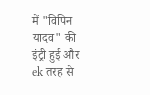में "विपिन यादव" की इंट्री हुई और ek तरह से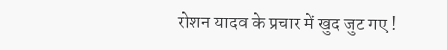रोशन यादव के प्रचार में खुद जुट गए !